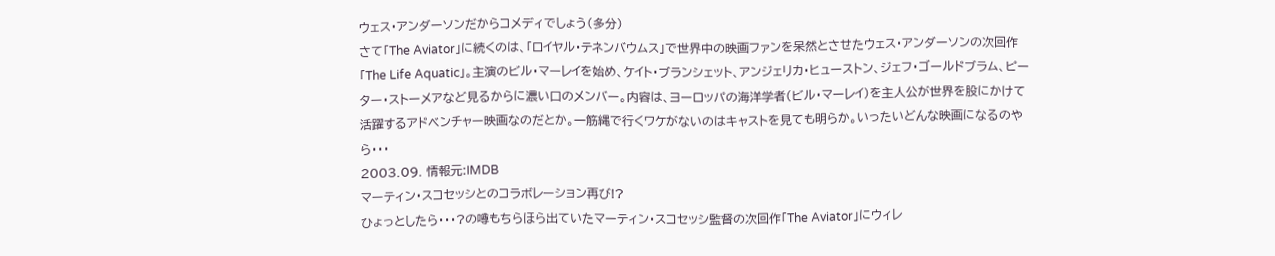ウェス・アンダーソンだからコメディでしょう(多分)
さて「The Aviator」に続くのは、「ロイヤル・テネンバウムス」で世界中の映画ファンを呆然とさせたウェス・アンダーソンの次回作「The Life Aquatic」。主演のビル・マーレイを始め、ケイト・ブランシェット、アンジェリカ・ヒューストン、ジェフ・ゴールドブラム、ピーター・ストーメアなど見るからに濃い口のメンバー。内容は、ヨーロッパの海洋学者(ビル・マーレイ)を主人公が世界を股にかけて活躍するアドベンチャー映画なのだとか。一筋縄で行くワケがないのはキャストを見ても明らか。いったいどんな映画になるのやら・・・
2003.09. 情報元:IMDB
マーティン・スコセッシとのコラボレーション再び!?
ひょっとしたら・・・?の噂もちらほら出ていたマーティン・スコセッシ監督の次回作「The Aviator」にウィレ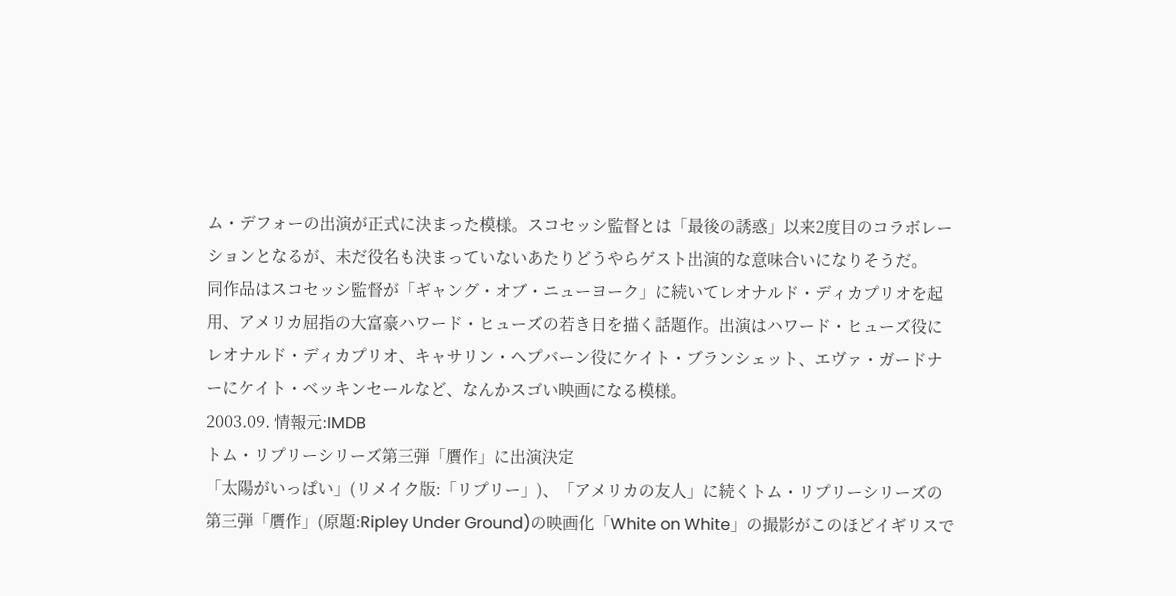ム・デフォーの出演が正式に決まった模様。スコセッシ監督とは「最後の誘惑」以来2度目のコラボレーションとなるが、未だ役名も決まっていないあたりどうやらゲスト出演的な意味合いになりそうだ。
同作品はスコセッシ監督が「ギャング・オブ・ニューヨーク」に続いてレオナルド・ディカプリオを起用、アメリカ屈指の大富豪ハワード・ヒューズの若き日を描く話題作。出演はハワード・ヒューズ役にレオナルド・ディカプリオ、キャサリン・ヘプバーン役にケイト・ブランシェット、エヴァ・ガードナーにケイト・ベッキンセールなど、なんかスゴい映画になる模様。
2003.09. 情報元:IMDB
トム・リプリーシリーズ第三弾「贋作」に出演決定
「太陽がいっぱい」(リメイク版:「リプリー」)、「アメリカの友人」に続くトム・リプリーシリーズの第三弾「贋作」(原題:Ripley Under Ground)の映画化「White on White」の撮影がこのほどイギリスで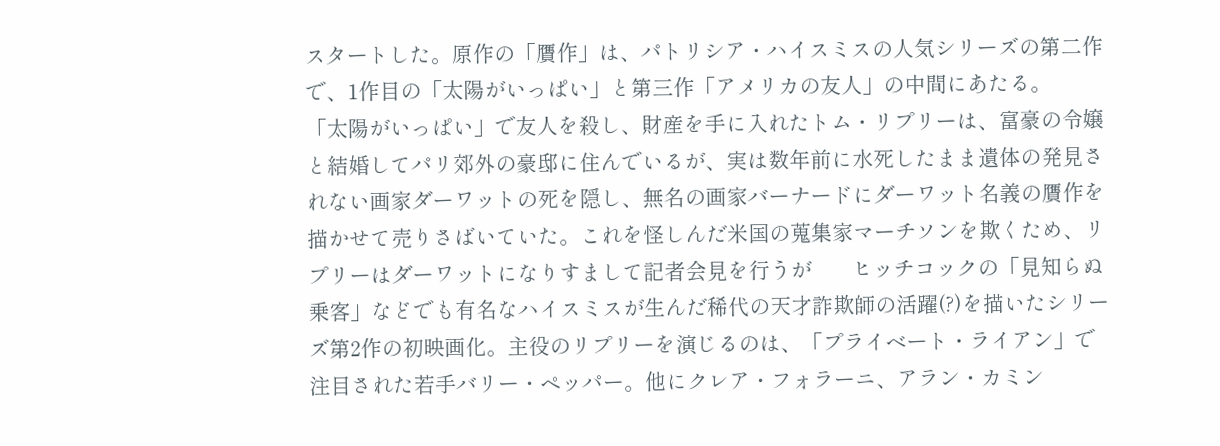スタートした。原作の「贋作」は、パトリシア・ハイスミスの人気シリーズの第二作で、1作目の「太陽がいっぱい」と第三作「アメリカの友人」の中間にあたる。
「太陽がいっぱい」で友人を殺し、財産を手に入れたトム・リプリーは、富豪の令嬢と結婚してパリ郊外の豪邸に住んでいるが、実は数年前に水死したまま遺体の発見されない画家ダーワットの死を隠し、無名の画家バーナードにダーワット名義の贋作を描かせて売りさばいていた。これを怪しんだ米国の蒐集家マーチソンを欺くため、リプリーはダーワットになりすまして記者会見を行うが        ヒッチコックの「見知らぬ乗客」などでも有名なハイスミスが生んだ稀代の天才詐欺師の活躍(?)を描いたシリーズ第2作の初映画化。主役のリプリーを演じるのは、「プライベート・ライアン」で注目された若手バリー・ペッパー。他にクレア・フォラーニ、アラン・カミン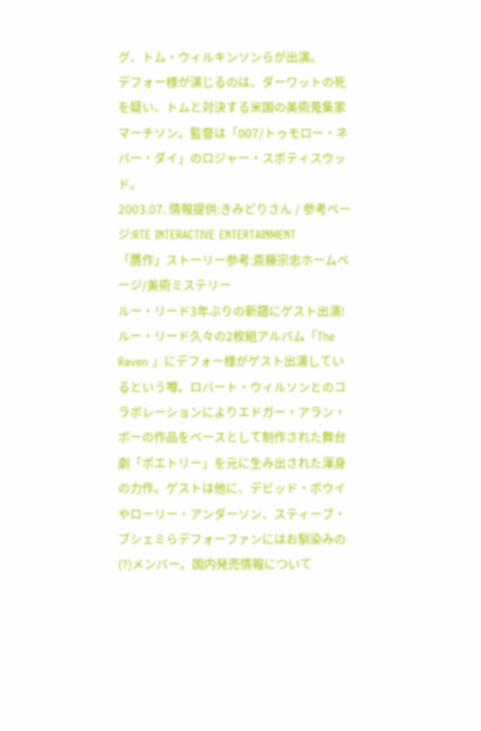グ、トム・ウィルキンソンらが出演。
デフォー様が演じるのは、ダーワットの死を疑い、トムと対決する米国の美術蒐集家マーチソン。監督は「007/トゥモロー・ネバー・ダイ」のロジャー・スポティスウッド。
2003.07. 情報提供:きみどりさん / 参考ページ:RTE INTERACTIVE ENTERTAINMENT
「贋作」ストーリー参考:斎藤宗忠ホームページ/美術ミステリー
ルー・リード3年ぶりの新譜にゲスト出演!
ルー・リード久々の2枚組アルバム「The Raven 」にデフォー様がゲスト出演しているという噂。ロバート・ウィルソンとのコラボレーションによりエドガー・アラン・ポーの作品をベースとして制作された舞台劇「ポエトリー」を元に生み出された渾身の力作。ゲストは他に、デビッド・ボウイやローリー・アンダーソン、スティーブ・ブシェミらデフォーファンにはお馴染みの(?)メンバー。国内発売情報について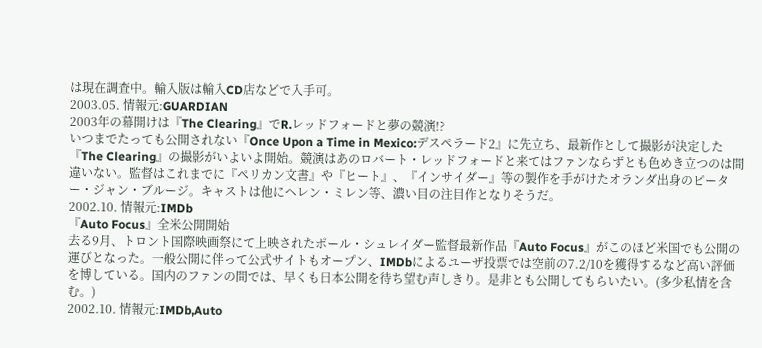は現在調査中。輸入版は輸入CD店などで入手可。
2003.05. 情報元:GUARDIAN
2003年の幕開けは『The Clearing』でR.レッドフォードと夢の競演!?
いつまでたっても公開されない『Once Upon a Time in Mexico:デスペラード2』に先立ち、最新作として撮影が決定した『The Clearing』の撮影がいよいよ開始。競演はあのロバート・レッドフォードと来てはファンならずとも色めき立つのは間違いない。監督はこれまでに『ペリカン文書』や『ヒート』、『インサイダー』等の製作を手がけたオランダ出身のピーター・ジャン・ブルージ。キャストは他にヘレン・ミレン等、濃い目の注目作となりそうだ。
2002.10. 情報元:IMDb
『Auto Focus』全米公開開始
去る9月、トロント国際映画祭にて上映されたポール・シュレイダー監督最新作品『Auto Focus』がこのほど米国でも公開の運びとなった。一般公開に伴って公式サイトもオープン、IMDbによるユーザ投票では空前の7.2/10を獲得するなど高い評価を博している。国内のファンの間では、早くも日本公開を待ち望む声しきり。是非とも公開してもらいたい。(多少私情を含む。)
2002.10. 情報元:IMDb,Auto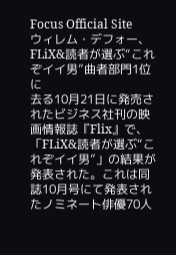Focus Official Site
ウィレム・デフォー、FLiX&読者が選ぶ“これぞイイ男”曲者部門1位に
去る10月21日に発売されたビジネス社刊の映画情報誌『Flix』で、「FLiX&読者が選ぶ“これぞイイ男”」の結果が発表された。これは同誌10月号にて発表されたノミネート俳優70人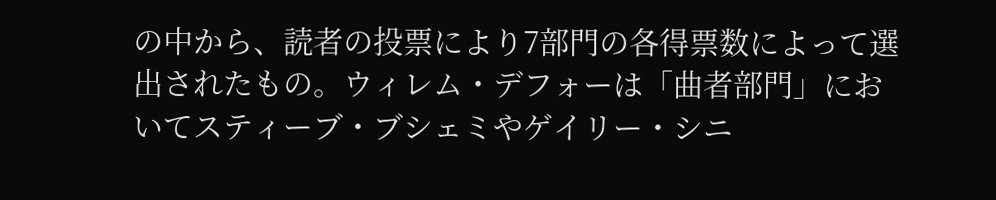の中から、読者の投票により7部門の各得票数によって選出されたもの。ウィレム・デフォーは「曲者部門」においてスティーブ・ブシェミやゲイリー・シニ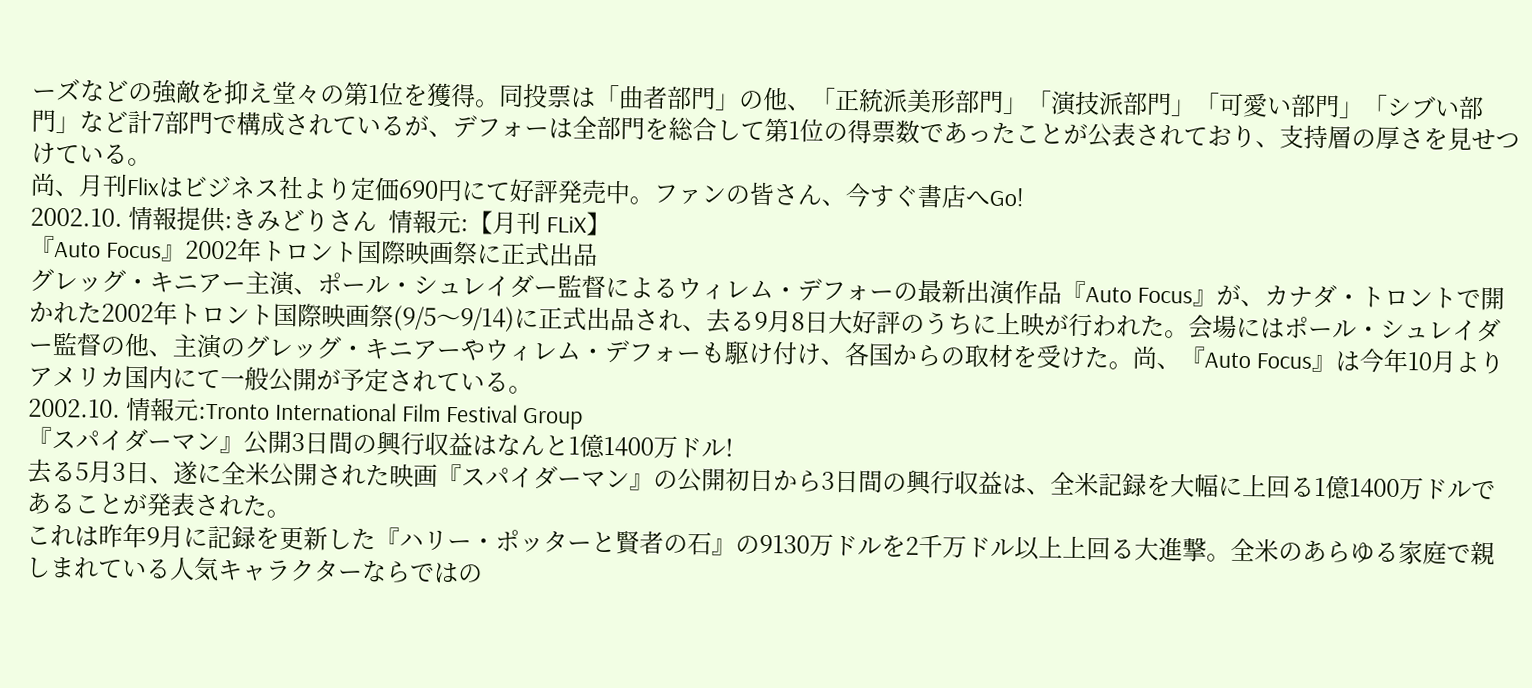ーズなどの強敵を抑え堂々の第1位を獲得。同投票は「曲者部門」の他、「正統派美形部門」「演技派部門」「可愛い部門」「シブい部門」など計7部門で構成されているが、デフォーは全部門を総合して第1位の得票数であったことが公表されており、支持層の厚さを見せつけている。
尚、月刊Flixはビジネス社より定価690円にて好評発売中。ファンの皆さん、今すぐ書店へGo!
2002.10. 情報提供:きみどりさん  情報元:【月刊 FLiX】
『Auto Focus』2002年トロント国際映画祭に正式出品
グレッグ・キニアー主演、ポール・シュレイダー監督によるウィレム・デフォーの最新出演作品『Auto Focus』が、カナダ・トロントで開かれた2002年トロント国際映画祭(9/5〜9/14)に正式出品され、去る9月8日大好評のうちに上映が行われた。会場にはポール・シュレイダー監督の他、主演のグレッグ・キニアーやウィレム・デフォーも駆け付け、各国からの取材を受けた。尚、『Auto Focus』は今年10月よりアメリカ国内にて一般公開が予定されている。
2002.10. 情報元:Tronto International Film Festival Group
『スパイダーマン』公開3日間の興行収益はなんと1億1400万ドル!
去る5月3日、遂に全米公開された映画『スパイダーマン』の公開初日から3日間の興行収益は、全米記録を大幅に上回る1億1400万ドルであることが発表された。
これは昨年9月に記録を更新した『ハリー・ポッターと賢者の石』の9130万ドルを2千万ドル以上上回る大進撃。全米のあらゆる家庭で親しまれている人気キャラクターならではの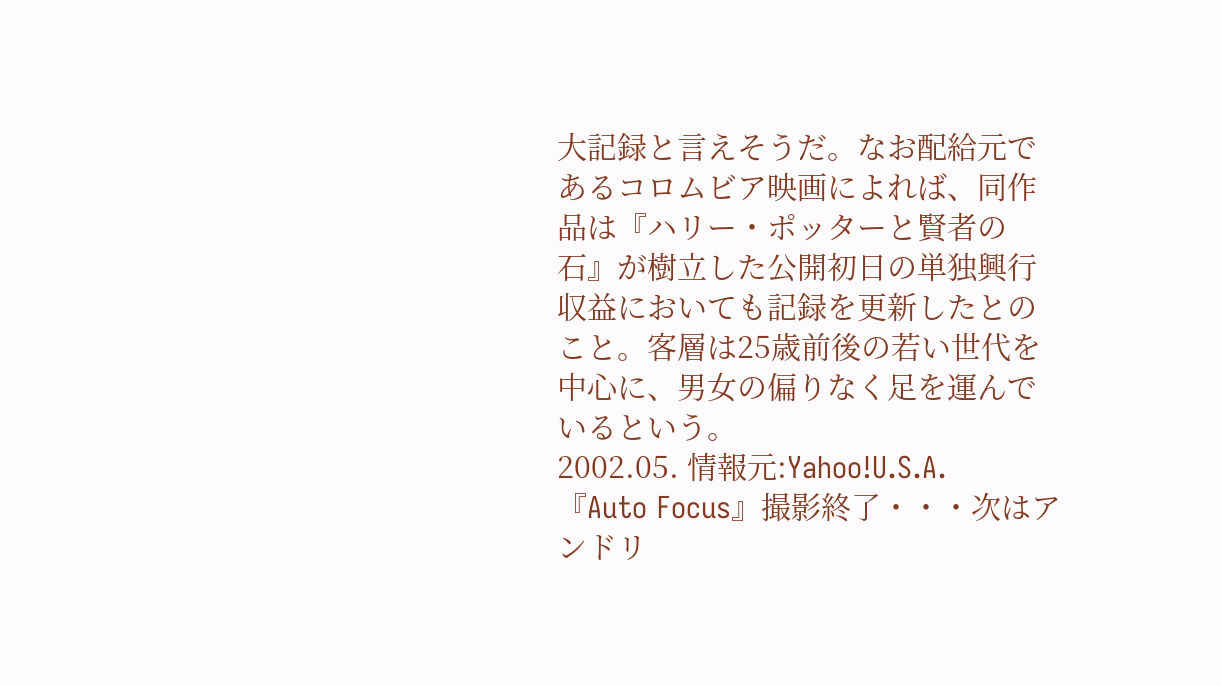大記録と言えそうだ。なお配給元であるコロムビア映画によれば、同作品は『ハリー・ポッターと賢者の石』が樹立した公開初日の単独興行収益においても記録を更新したとのこと。客層は25歳前後の若い世代を中心に、男女の偏りなく足を運んでいるという。
2002.05. 情報元:Yahoo!U.S.A.
『Auto Focus』撮影終了・・・次はアンドリ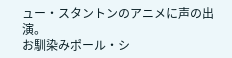ュー・スタントンのアニメに声の出演。
お馴染みポール・シ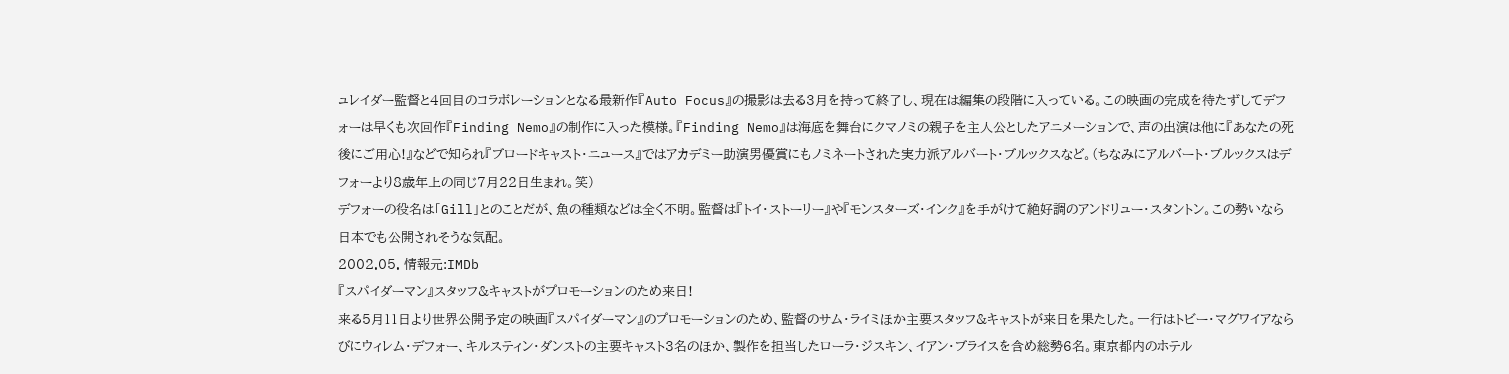ュレイダー監督と4回目のコラボレーションとなる最新作『Auto Focus』の撮影は去る3月を持って終了し、現在は編集の段階に入っている。この映画の完成を待たずしてデフォーは早くも次回作『Finding Nemo』の制作に入った模様。『Finding Nemo』は海底を舞台にクマノミの親子を主人公としたアニメーションで、声の出演は他に『あなたの死後にご用心!』などで知られ『ブロードキャスト・ニュース』ではアカデミー助演男優賞にもノミネートされた実力派アルバート・ブルックスなど。(ちなみにアルバート・ブルックスはデフォーより8歳年上の同じ7月22日生まれ。笑)
デフォーの役名は「Gill」とのことだが、魚の種類などは全く不明。監督は『トイ・ストーリー』や『モンスターズ・インク』を手がけて絶好調のアンドリュー・スタントン。この勢いなら日本でも公開されそうな気配。
2002.05. 情報元:IMDb
『スパイダーマン』スタッフ&キャストがプロモーションのため来日!
来る5月11日より世界公開予定の映画『スパイダーマン』のプロモーションのため、監督のサム・ライミほか主要スタッフ&キャストが来日を果たした。一行はトビー・マグワイアならびにウィレム・デフォー、キルスティン・ダンストの主要キャスト3名のほか、製作を担当したローラ・ジスキン、イアン・ブライスを含め総勢6名。東京都内のホテル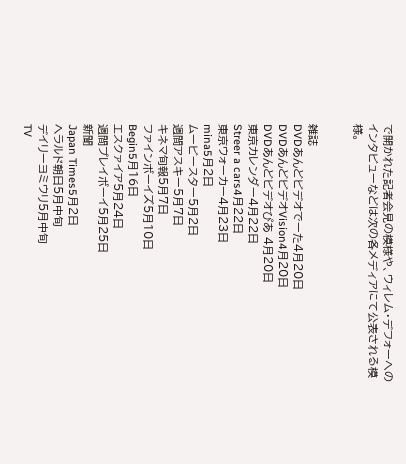で開かれた記者会見の模様や、ウィレム・デフォーへのインタビューなどは次の各メディアにて公表される模様。


雑誌
DVDあんどビデオでーた4月20日
DVDあんどビデオVision4月20日
DVDあんどビデオぴあ 4月20日
東京カレンダー4月22日
Streer a cars4月22日
東京ウォーカー4月23日
mina5月2日
ムービースター5月2日
週間アスキー5月7日
キネマ旬報5月7日
ファインボーイズ5月10日
Begin5月16日
エスクァイア5月24日
週間プレイボーイ5月25日
新聞
Japan Times5月2日
ヘラルド朝日5月中旬
デイリーヨミウリ5月中旬
TV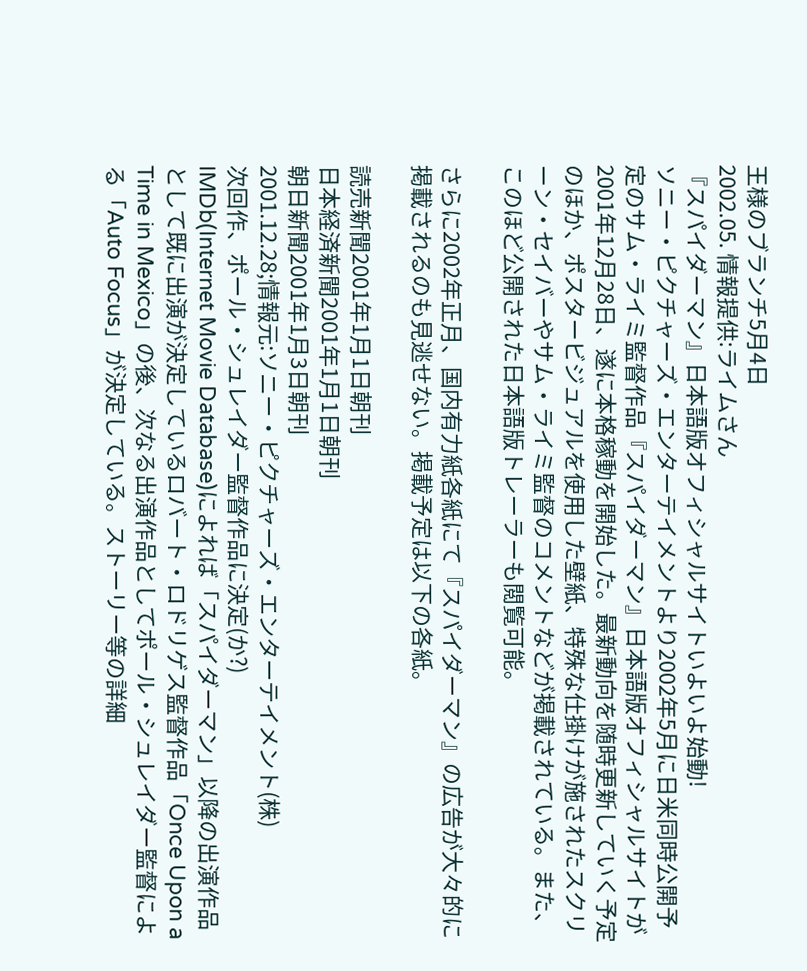王様のブランチ5月4日
2002.05. 情報提供:ライムさん
『スパイダーマン』日本語版オフィシャルサイトいよいよ始動!
ソニー・ピクチャーズ・エンターテイメントより2002年5月に日米同時公開予定のサム・ライミ監督作品『スパイダーマン』日本語版オフィシャルサイトが2001年12月28日、遂に本格稼動を開始した。最新動向を随時更新していく予定のほか、ポスタービジュアルを使用した壁紙、特殊な仕掛けが施されたスクリーン・セイバーやサム・ライミ監督のコメントなどが掲載されている。また、このほど公開された日本語版トレーラーも閲覧可能。

さらに2002年正月、国内有力紙各紙にて『スパイダーマン』の広告が大々的に掲載されるのも見逃せない。掲載予定は以下の各紙。

読売新聞2001年1月1日朝刊
日本経済新聞2001年1月1日朝刊
朝日新聞2001年1月3日朝刊
2001.12.28;情報元:ソニー・ピクチャーズ・エンターテイメント(株)
次回作、ポール・シュレイダー監督作品に決定(か?)
IMDb(Internet Movie Database)によれば「スパイダーマン」以降の出演作品として既に出演が決定しているロバート・ロドリゲス監督作品「Once Upon a Time in Mexico」の後、次なる出演作品としてポール・シュレイダー監督による「Auto Focus」が決定している。ストーリー等の詳細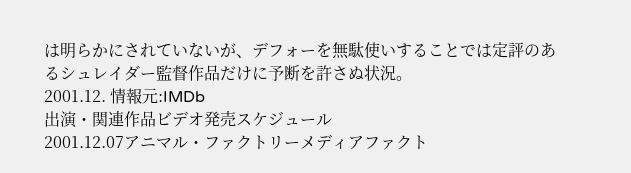は明らかにされていないが、デフォーを無駄使いすることでは定評のあるシュレイダー監督作品だけに予断を許さぬ状況。
2001.12. 情報元:IMDb
出演・関連作品ビデオ発売スケジュール
2001.12.07アニマル・ファクトリーメディアファクト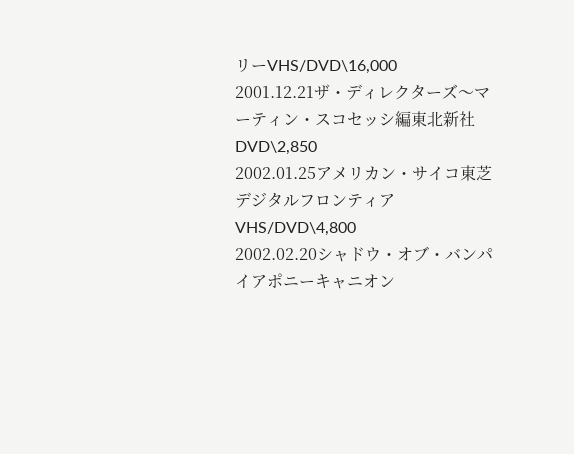リーVHS/DVD\16,000
2001.12.21ザ・ディレクターズ〜マーティン・スコセッシ編東北新社DVD\2,850
2002.01.25アメリカン・サイコ東芝デジタルフロンティアVHS/DVD\4,800
2002.02.20シャドウ・オブ・バンパイアポニーキャニオン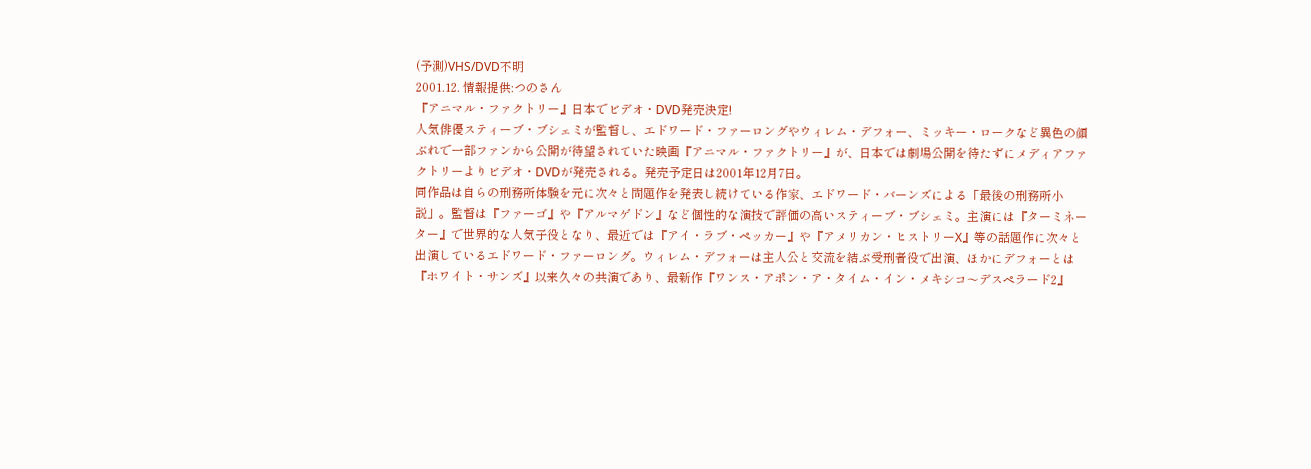(予測)VHS/DVD不明
2001.12. 情報提供:つのさん
『アニマル・ファクトリー』日本でビデオ・DVD発売決定!
人気俳優スティーブ・ブシェミが監督し、エドワード・ファーロングやウィレム・デフォー、ミッキー・ロークなど異色の顔ぶれで一部ファンから公開が待望されていた映画『アニマル・ファクトリー』が、日本では劇場公開を待たずにメディアファクトリーよりビデオ・DVDが発売される。発売予定日は2001年12月7日。
同作品は自らの刑務所体験を元に次々と問題作を発表し続けている作家、エドワード・バーンズによる「最後の刑務所小説」。監督は『ファーゴ』や『アルマゲドン』など個性的な演技で評価の高いスティーブ・ブシェミ。主演には『ターミネーター』で世界的な人気子役となり、最近では『アイ・ラブ・ペッカー』や『アメリカン・ヒストリーX』等の話題作に次々と出演しているエドワード・ファーロング。ウィレム・デフォーは主人公と交流を結ぶ受刑者役で出演、ほかにデフォーとは『ホワイト・サンズ』以来久々の共演であり、最新作『ワンス・アポン・ア・タイム・イン・メキシコ〜デスペラード2』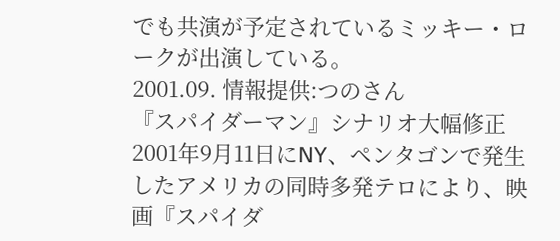でも共演が予定されているミッキー・ロークが出演している。
2001.09. 情報提供:つのさん
『スパイダーマン』シナリオ大幅修正
2001年9月11日にNY、ペンタゴンで発生したアメリカの同時多発テロにより、映画『スパイダ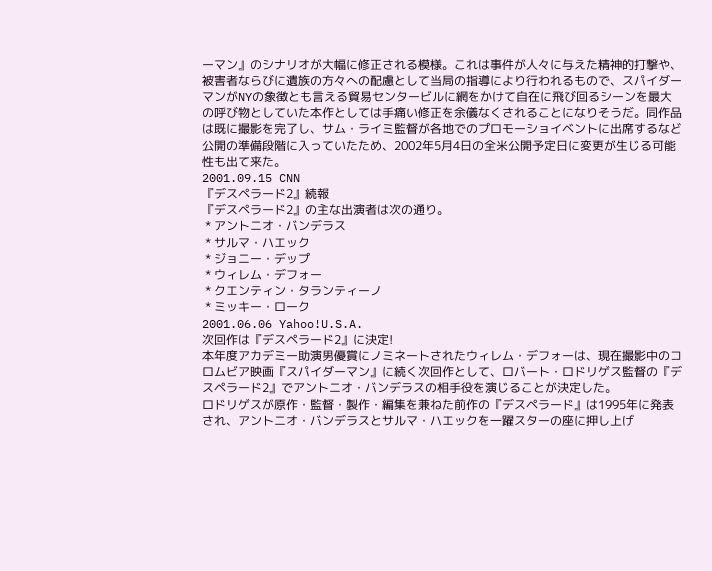ーマン』のシナリオが大幅に修正される模様。これは事件が人々に与えた精神的打撃や、被害者ならびに遺族の方々への配慮として当局の指導により行われるもので、スパイダーマンがNYの象徴とも言える貿易センタービルに網をかけて自在に飛び回るシーンを最大の呼び物としていた本作としては手痛い修正を余儀なくされることになりそうだ。同作品は既に撮影を完了し、サム・ライミ監督が各地でのプロモーショイベントに出席するなど公開の準備段階に入っていたため、2002年5月4日の全米公開予定日に変更が生じる可能性も出て来た。
2001.09.15 CNN
『デスペラード2』続報
『デスペラード2』の主な出演者は次の通り。
 * アントニオ・バンデラス
 * サルマ・ハエック
 * ジョニー・デップ
 * ウィレム・デフォー
 * クエンティン・タランティーノ
 * ミッキー・ローク
2001.06.06 Yahoo!U.S.A.
次回作は『デスペラード2』に決定!
本年度アカデミー助演男優賞にノミネートされたウィレム・デフォーは、現在撮影中のコロムビア映画『スパイダーマン』に続く次回作として、ロバート・ロドリゲス監督の『デスペラード2』でアントニオ・バンデラスの相手役を演じることが決定した。
ロドリゲスが原作・監督・製作・編集を兼ねた前作の『デスペラード』は1995年に発表され、アントニオ・バンデラスとサルマ・ハエックを一躍スターの座に押し上げ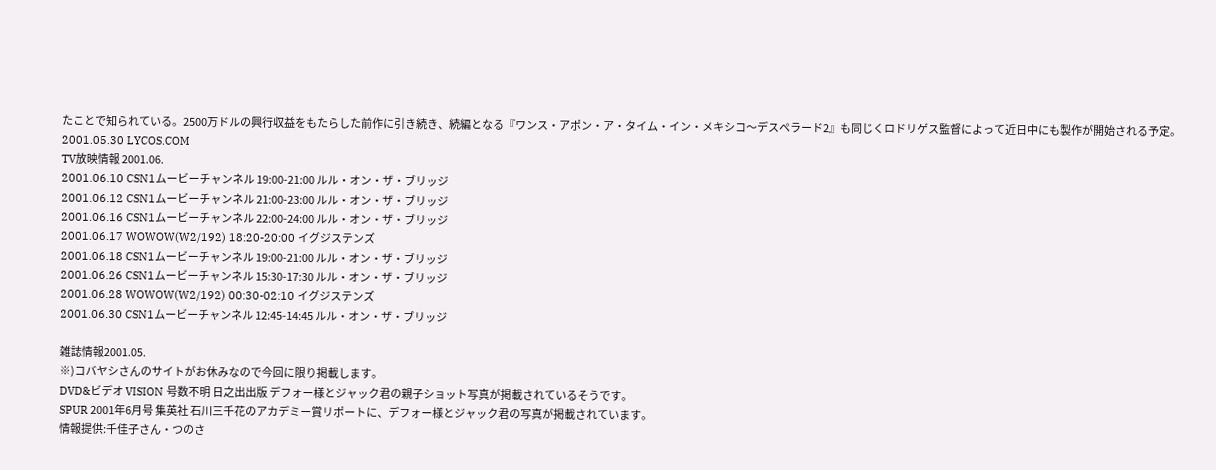たことで知られている。2500万ドルの興行収益をもたらした前作に引き続き、続編となる『ワンス・アポン・ア・タイム・イン・メキシコ〜デスペラード2』も同じくロドリゲス監督によって近日中にも製作が開始される予定。
2001.05.30 LYCOS.COM
TV放映情報 2001.06.
2001.06.10 CSN1ムービーチャンネル 19:00-21:00 ルル・オン・ザ・ブリッジ
2001.06.12 CSN1ムービーチャンネル 21:00-23:00 ルル・オン・ザ・ブリッジ
2001.06.16 CSN1ムービーチャンネル 22:00-24:00 ルル・オン・ザ・ブリッジ
2001.06.17 WOWOW(W2/192) 18:20-20:00 イグジステンズ
2001.06.18 CSN1ムービーチャンネル 19:00-21:00 ルル・オン・ザ・ブリッジ
2001.06.26 CSN1ムービーチャンネル 15:30-17:30 ルル・オン・ザ・ブリッジ
2001.06.28 WOWOW(W2/192) 00:30-02:10 イグジステンズ
2001.06.30 CSN1ムービーチャンネル 12:45-14:45 ルル・オン・ザ・ブリッジ

雑誌情報2001.05.
※)コバヤシさんのサイトがお休みなので今回に限り掲載します。
DVD&ビデオ VISION 号数不明 日之出出版 デフォー様とジャック君の親子ショット写真が掲載されているそうです。
SPUR 2001年6月号 集英社 石川三千花のアカデミー賞リポートに、デフォー様とジャック君の写真が掲載されています。
情報提供:千佳子さん・つのさ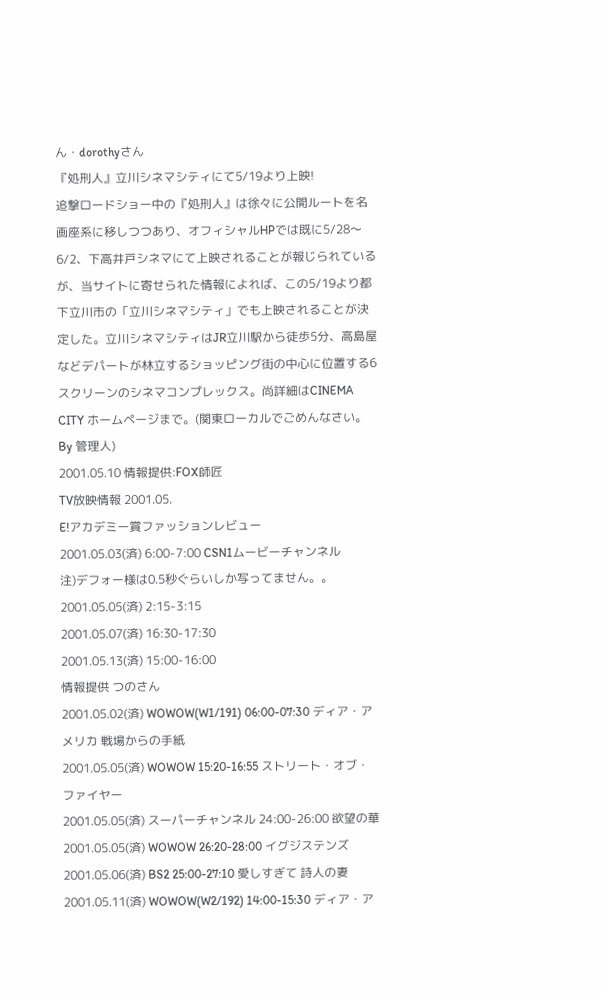ん・dorothyさん
『処刑人』立川シネマシティにて5/19より上映!
追撃ロードショー中の『処刑人』は徐々に公開ルートを名画座系に移しつつあり、オフィシャルHPでは既に5/28〜6/2、下高井戸シネマにて上映されることが報じられているが、当サイトに寄せられた情報によれば、この5/19より都下立川市の「立川シネマシティ」でも上映されることが決定した。立川シネマシティはJR立川駅から徒歩5分、高島屋などデパートが林立するショッピング街の中心に位置する6スクリーンのシネマコンプレックス。尚詳細はCINEMA CITY ホームページまで。(関東ローカルでごめんなさい。By 管理人)
2001.05.10 情報提供:FOX師匠
TV放映情報 2001.05.
E!アカデミー賞ファッションレビュー
2001.05.03(済) 6:00-7:00 CSN1ムービーチャンネル
注)デフォー様は0.5秒ぐらいしか写ってません。。
2001.05.05(済) 2:15-3:15
2001.05.07(済) 16:30-17:30
2001.05.13(済) 15:00-16:00
情報提供 つのさん
2001.05.02(済) WOWOW(W1/191) 06:00-07:30 ディア・アメリカ 戦場からの手紙
2001.05.05(済) WOWOW 15:20-16:55 ストリート・オブ・ファイヤー
2001.05.05(済) スーパーチャンネル 24:00-26:00 欲望の華
2001.05.05(済) WOWOW 26:20-28:00 イグジステンズ
2001.05.06(済) BS2 25:00-27:10 愛しすぎて 詩人の妻
2001.05.11(済) WOWOW(W2/192) 14:00-15:30 ディア・ア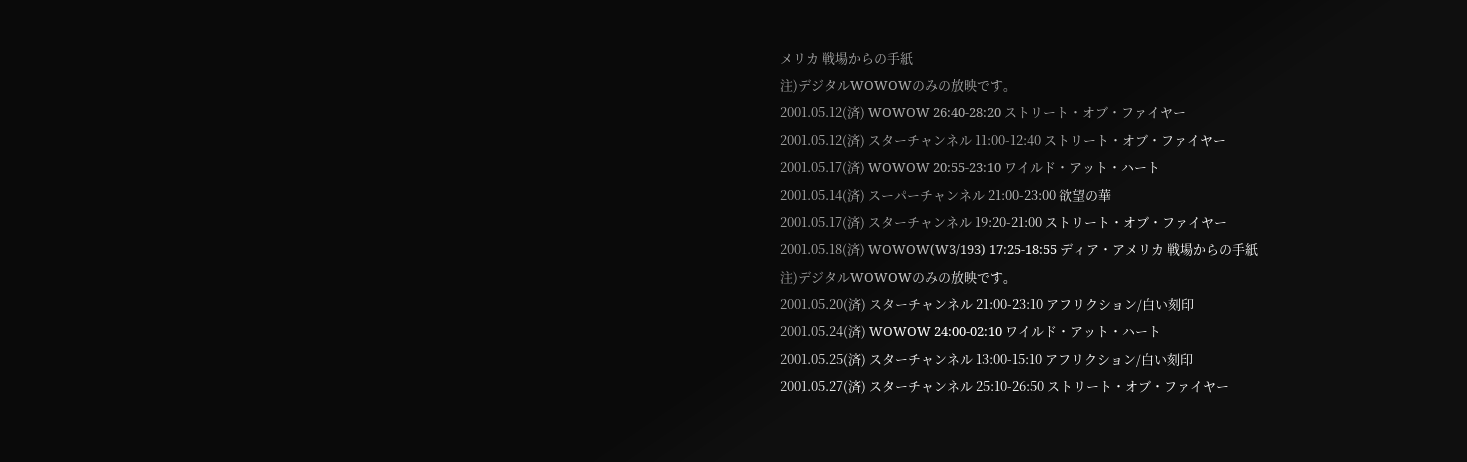メリカ 戦場からの手紙
注)デジタルWOWOWのみの放映です。
2001.05.12(済) WOWOW 26:40-28:20 ストリート・オブ・ファイヤー
2001.05.12(済) スターチャンネル 11:00-12:40 ストリート・オブ・ファイヤー
2001.05.17(済) WOWOW 20:55-23:10 ワイルド・アット・ハート
2001.05.14(済) スーパーチャンネル 21:00-23:00 欲望の華
2001.05.17(済) スターチャンネル 19:20-21:00 ストリート・オブ・ファイヤー
2001.05.18(済) WOWOW(W3/193) 17:25-18:55 ディア・アメリカ 戦場からの手紙
注)デジタルWOWOWのみの放映です。
2001.05.20(済) スターチャンネル 21:00-23:10 アフリクション/白い刻印
2001.05.24(済) WOWOW 24:00-02:10 ワイルド・アット・ハート
2001.05.25(済) スターチャンネル 13:00-15:10 アフリクション/白い刻印
2001.05.27(済) スターチャンネル 25:10-26:50 ストリート・オブ・ファイヤー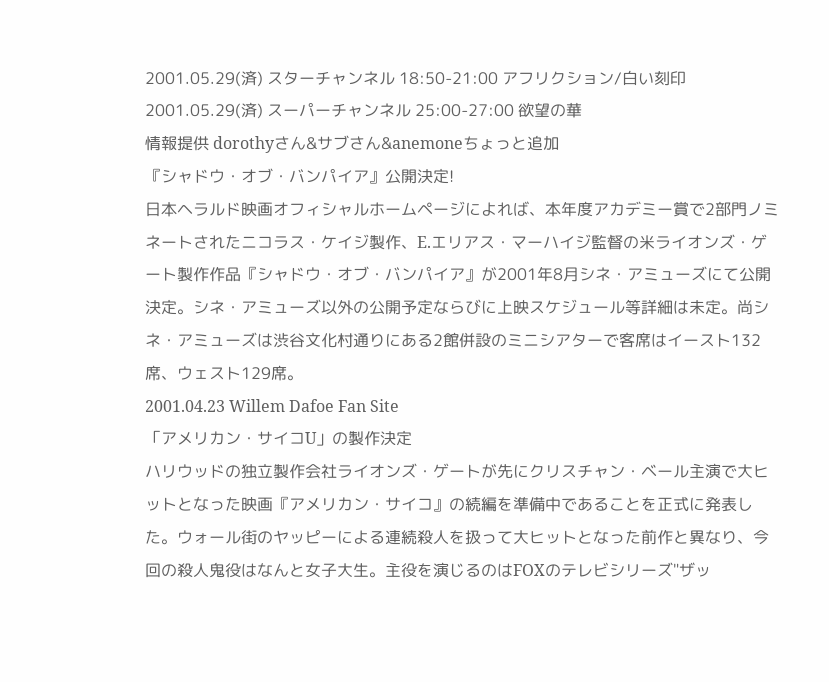2001.05.29(済) スターチャンネル 18:50-21:00 アフリクション/白い刻印
2001.05.29(済) スーパーチャンネル 25:00-27:00 欲望の華
情報提供 dorothyさん&サブさん&anemoneちょっと追加
『シャドウ・オブ・バンパイア』公開決定!
日本ヘラルド映画オフィシャルホームページによれば、本年度アカデミー賞で2部門ノミネートされたニコラス・ケイジ製作、E.エリアス・マーハイジ監督の米ライオンズ・ゲート製作作品『シャドウ・オブ・バンパイア』が2001年8月シネ・アミューズにて公開決定。シネ・アミューズ以外の公開予定ならびに上映スケジュール等詳細は未定。尚シネ・アミューズは渋谷文化村通りにある2館併設のミニシアターで客席はイースト132席、ウェスト129席。
2001.04.23 Willem Dafoe Fan Site
「アメリカン・サイコU」の製作決定
ハリウッドの独立製作会社ライオンズ・ゲートが先にクリスチャン・ベール主演で大ヒットとなった映画『アメリカン・サイコ』の続編を準備中であることを正式に発表した。ウォール街のヤッピーによる連続殺人を扱って大ヒットとなった前作と異なり、今回の殺人鬼役はなんと女子大生。主役を演じるのはFOXのテレビシリーズ"ザッ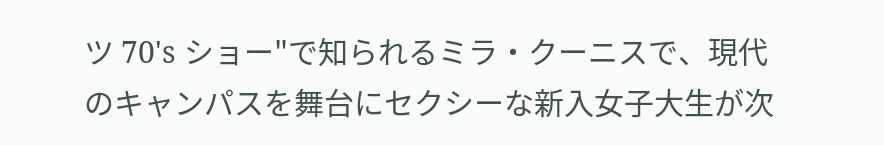ツ 70's ショー"で知られるミラ・クーニスで、現代のキャンパスを舞台にセクシーな新入女子大生が次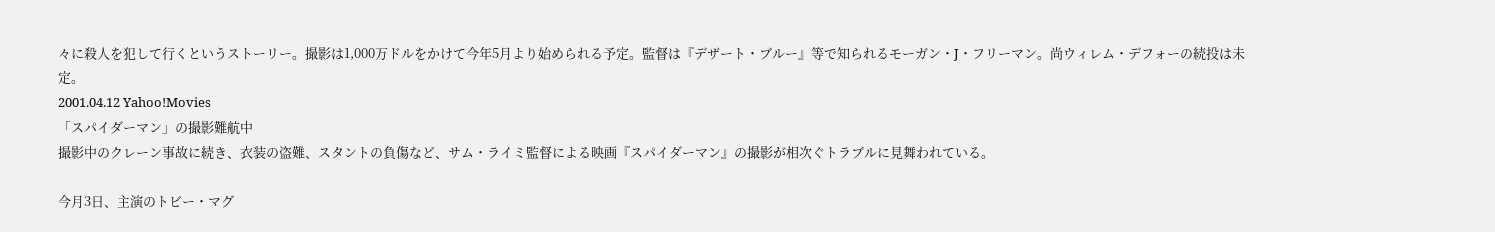々に殺人を犯して行くというストーリー。撮影は1,000万ドルをかけて今年5月より始められる予定。監督は『デザート・ブルー』等で知られるモーガン・J・フリーマン。尚ウィレム・デフォーの続投は未定。
2001.04.12 Yahoo!Movies
「スパイダーマン」の撮影難航中
撮影中のクレーン事故に続き、衣装の盗難、スタントの負傷など、サム・ライミ監督による映画『スパイダーマン』の撮影が相次ぐトラブルに見舞われている。

今月3日、主演のトビー・マグ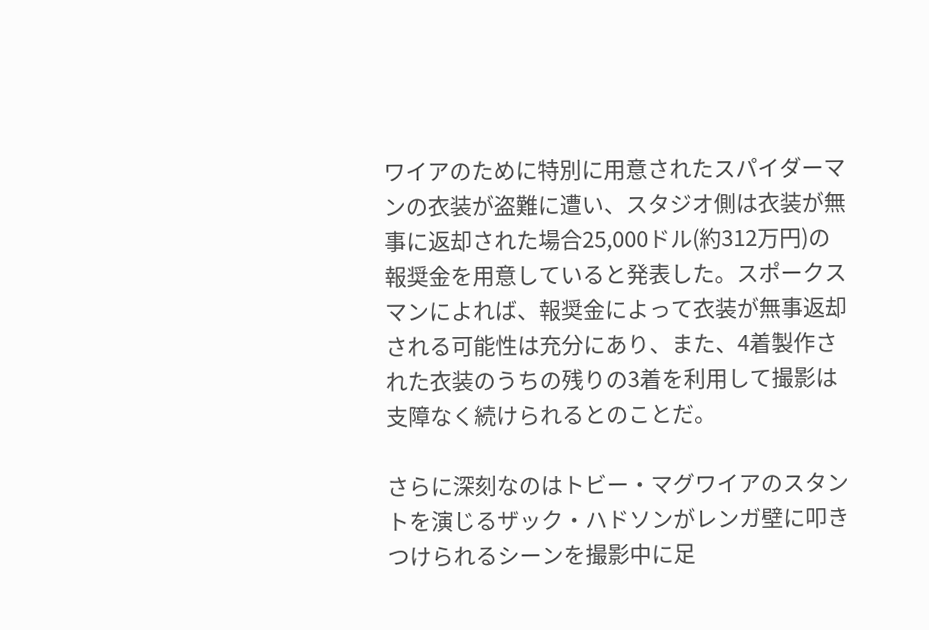ワイアのために特別に用意されたスパイダーマンの衣装が盗難に遭い、スタジオ側は衣装が無事に返却された場合25,000ドル(約312万円)の報奨金を用意していると発表した。スポークスマンによれば、報奨金によって衣装が無事返却される可能性は充分にあり、また、4着製作された衣装のうちの残りの3着を利用して撮影は支障なく続けられるとのことだ。

さらに深刻なのはトビー・マグワイアのスタントを演じるザック・ハドソンがレンガ壁に叩きつけられるシーンを撮影中に足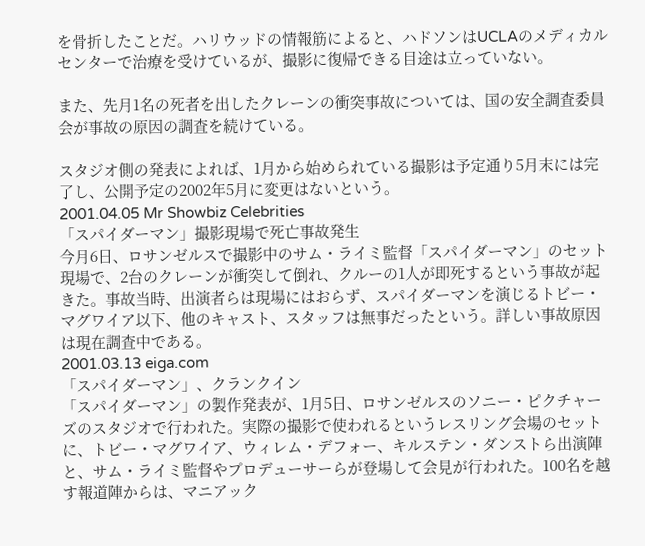を骨折したことだ。ハリウッドの情報筋によると、ハドソンはUCLAのメディカルセンターで治療を受けているが、撮影に復帰できる目途は立っていない。

また、先月1名の死者を出したクレーンの衝突事故については、国の安全調査委員会が事故の原因の調査を続けている。

スタジオ側の発表によれば、1月から始められている撮影は予定通り5月末には完了し、公開予定の2002年5月に変更はないという。
2001.04.05 Mr Showbiz Celebrities
「スパイダーマン」撮影現場で死亡事故発生
今月6日、ロサンゼルスで撮影中のサム・ライミ監督「スパイダーマン」のセット現場で、2台のクレーンが衝突して倒れ、クルーの1人が即死するという事故が起きた。事故当時、出演者らは現場にはおらず、スパイダーマンを演じるトビー・マグワイア以下、他のキャスト、スタッフは無事だったという。詳しい事故原因は現在調査中である。
2001.03.13 eiga.com
「スパイダーマン」、クランクイン
「スパイダーマン」の製作発表が、1月5日、ロサンゼルスのソニー・ピクチャーズのスタジオで行われた。実際の撮影で使われるというレスリング会場のセットに、トビー・マグワイア、ウィレム・デフォー、キルステン・ダンストら出演陣と、サム・ライミ監督やプロデューサーらが登場して会見が行われた。100名を越す報道陣からは、マニアック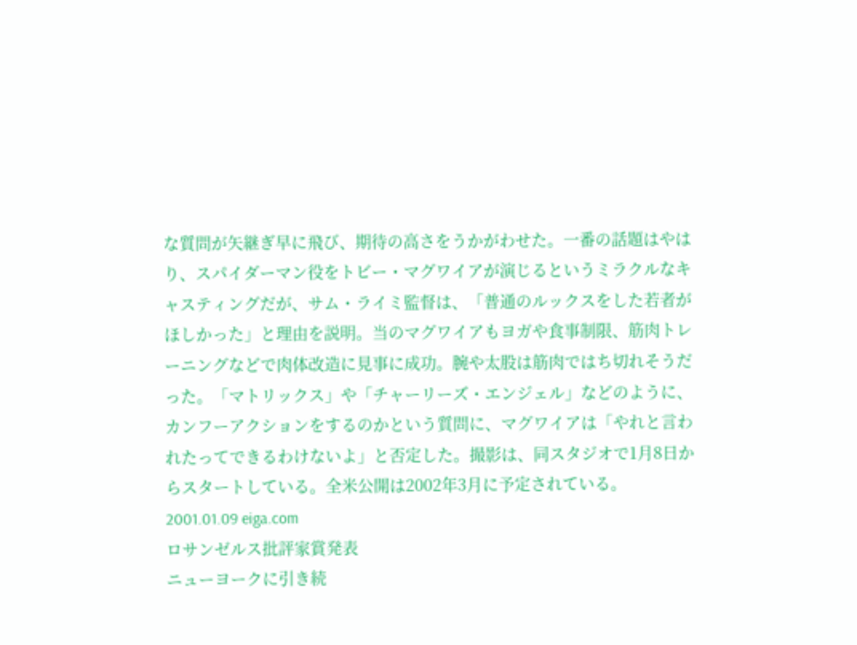な質問が矢継ぎ早に飛び、期待の高さをうかがわせた。一番の話題はやはり、スパイダーマン役をトビー・マグワイアが演じるというミラクルなキャスティングだが、サム・ライミ監督は、「普通のルックスをした若者がほしかった」と理由を説明。当のマグワイアもヨガや食事制限、筋肉トレーニングなどで肉体改造に見事に成功。腕や太股は筋肉ではち切れそうだった。「マトリックス」や「チャーリーズ・エンジェル」などのように、カンフーアクションをするのかという質問に、マグワイアは「やれと言われたってできるわけないよ」と否定した。撮影は、同スタジオで1月8日からスタートしている。全米公開は2002年3月に予定されている。
2001.01.09 eiga.com
ロサンゼルス批評家賞発表
ニューヨークに引き続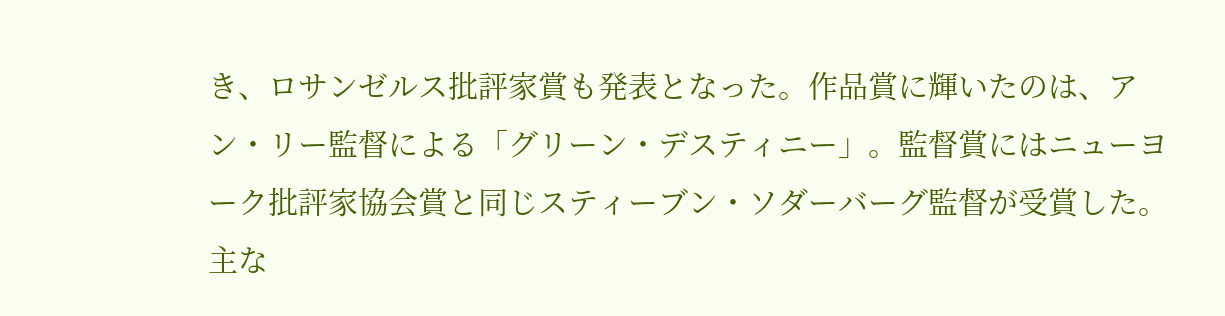き、ロサンゼルス批評家賞も発表となった。作品賞に輝いたのは、アン・リー監督による「グリーン・デスティニー」。監督賞にはニューヨーク批評家協会賞と同じスティーブン・ソダーバーグ監督が受賞した。主な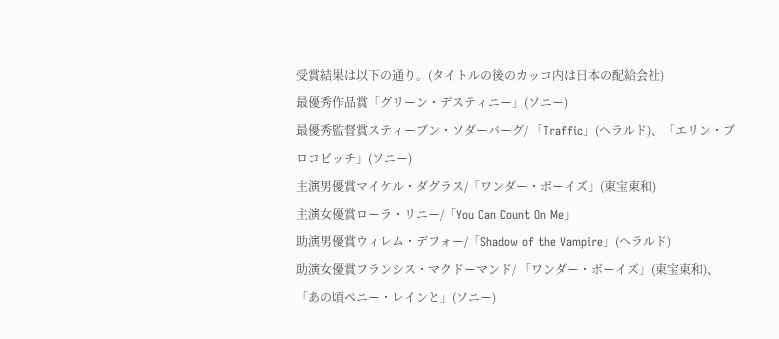受賞結果は以下の通り。(タイトルの後のカッコ内は日本の配給会社)
最優秀作品賞「グリーン・デスティニー」(ソニー)
最優秀監督賞スティーブン・ソダーバーグ/ 「Traffic」(ヘラルド)、「エリン・ブロコビッチ」(ソニー)
主演男優賞マイケル・ダグラス/「ワンダー・ボーイズ」(東宝東和)
主演女優賞ローラ・リニー/「You Can Count On Me」
助演男優賞ウィレム・デフォー/「Shadow of the Vampire」(ヘラルド)
助演女優賞フランシス・マクドーマンド/ 「ワンダー・ボーイズ」(東宝東和)、「あの頃ペニー・レインと」(ソニー)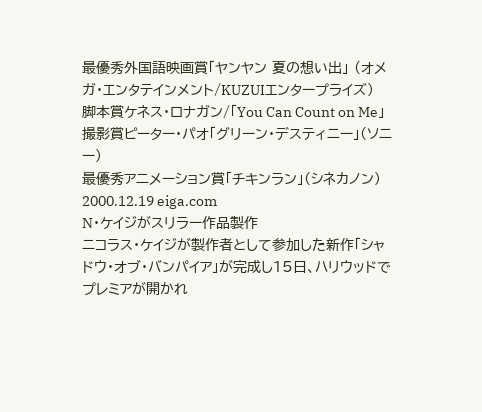最優秀外国語映画賞「ヤンヤン 夏の想い出」 (オメガ・エンタテインメント/KUZUIエンタープライズ)
脚本賞ケネス・ロナガン/「You Can Count on Me」
撮影賞ピーター・パオ「グリーン・デスティニー」(ソニー)
最優秀アニメーション賞「チキンラン」(シネカノン)
2000.12.19 eiga.com
N・ケイジがスリラー作品製作
ニコラス・ケイジが製作者として参加した新作「シャドウ・オブ・バンパイア」が完成し15日、ハリウッドでプレミアが開かれ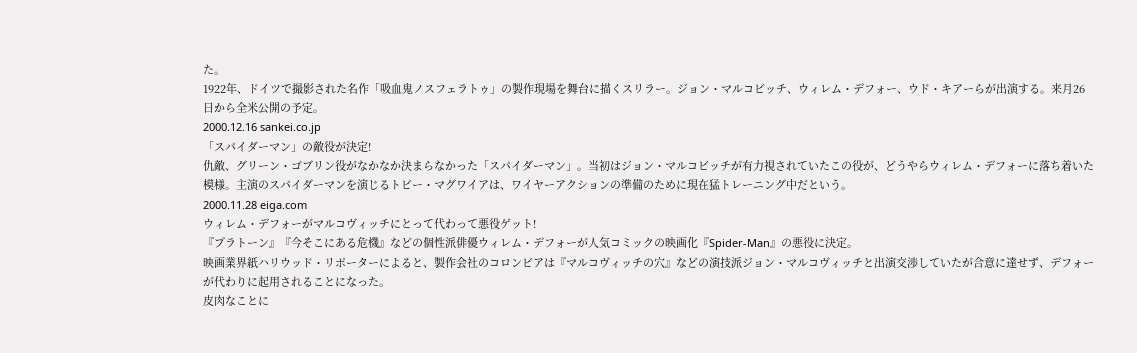た。
1922年、ドイツで撮影された名作「吸血鬼ノスフェラトゥ」の製作現場を舞台に描くスリラー。ジョン・マルコビッチ、ウィレム・デフォー、ウド・キアーらが出演する。来月26日から全米公開の予定。
2000.12.16 sankei.co.jp
「スパイダーマン」の敵役が決定!
仇敵、グリーン・ゴブリン役がなかなか決まらなかった「スパイダーマン」。当初はジョン・マルコビッチが有力視されていたこの役が、どうやらウィレム・デフォーに落ち着いた模様。主演のスパイダーマンを演じるトビー・マグワイアは、ワイヤーアクションの準備のために現在猛トレーニング中だという。
2000.11.28 eiga.com
ウィレム・デフォーがマルコヴィッチにとって代わって悪役ゲット!
『プラトーン』『今そこにある危機』などの個性派俳優ウィレム・デフォーが人気コミックの映画化『Spider-Man』の悪役に決定。
映画業界紙ハリウッド・リポーターによると、製作会社のコロンビアは『マルコヴィッチの穴』などの演技派ジョン・マルコヴィッチと出演交渉していたが合意に達せず、デフォーが代わりに起用されることになった。
皮肉なことに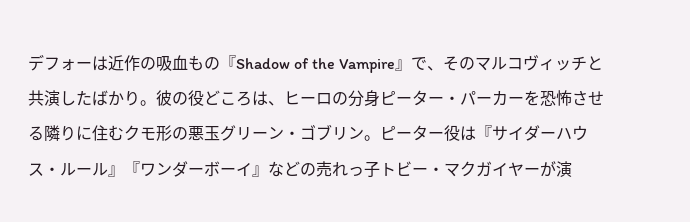デフォーは近作の吸血もの『Shadow of the Vampire』で、そのマルコヴィッチと共演したばかり。彼の役どころは、ヒーロの分身ピーター・パーカーを恐怖させる隣りに住むクモ形の悪玉グリーン・ゴブリン。ピーター役は『サイダーハウス・ルール』『ワンダーボーイ』などの売れっ子トビー・マクガイヤーが演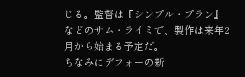じる。監督は『シンプル・プラン』などのサム・ライミで、製作は来年2月から始まる予定だ。
ちなみにデフォーの新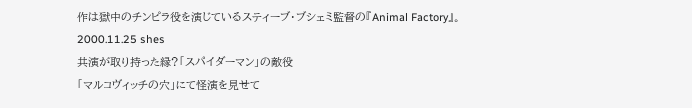作は獄中のチンピラ役を演じているスティーブ・ブシェミ監督の『Animal Factory』。
2000.11.25 shes
共演が取り持った縁?「スパイダーマン」の敵役
「マルコヴィッチの穴」にて怪演を見せて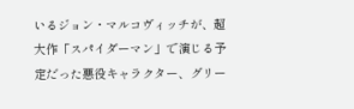いるジョン・マルコヴィッチが、超大作「スパイダーマン」で演じる予定だった悪役キャラクター、グリー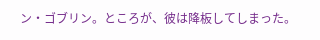ン・ゴブリン。ところが、彼は降板してしまった。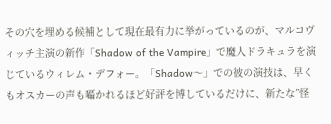その穴を埋める候補として現在最有力に挙がっているのが、マルコヴィッチ主演の新作「Shadow of the Vampire」で魔人ドラキュラを演じているウィレム・デフォー。「Shadow〜」での彼の演技は、早くもオスカーの声も囁かれるほど好評を博しているだけに、新たな”怪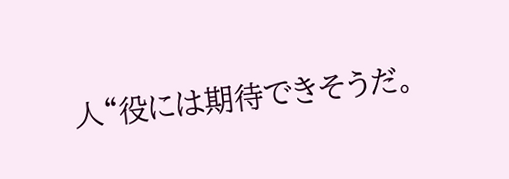人“役には期待できそうだ。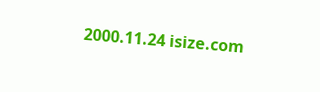2000.11.24 isize.com